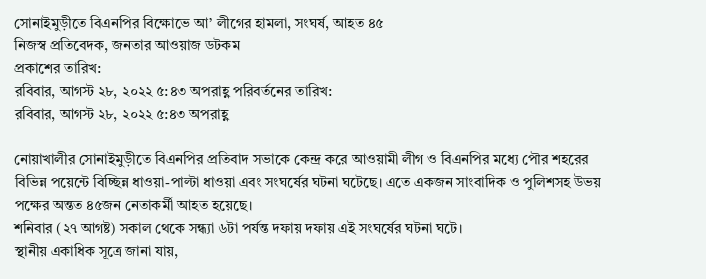সোনাইমুড়ীতে বিএনপির বিক্ষোভে আ’ লীগের হামলা, সংঘর্ষ, আহত ৪৫
নিজস্ব প্রতিবেদক, জনতার আওয়াজ ডটকম
প্রকাশের তারিখ:
রবিবার, আগস্ট ২৮, ২০২২ ৫:৪৩ অপরাহ্ণ পরিবর্তনের তারিখ:
রবিবার, আগস্ট ২৮, ২০২২ ৫:৪৩ অপরাহ্ণ

নোয়াখালীর সোনাইমুড়ীতে বিএনপির প্রতিবাদ সভাকে কেন্দ্র করে আওয়ামী লীগ ও বিএনপির মধ্যে পৌর শহরের বিভিন্ন পয়েন্টে বিচ্ছিন্ন ধাওয়া-পাল্টা ধাওয়া এবং সংঘর্ষের ঘটনা ঘটেছে। এতে একজন সাংবাদিক ও পুলিশসহ উভয় পক্ষের অন্তত ৪৫জন নেতাকর্মী আহত হয়েছে।
শনিবার (২৭ আগষ্ট) সকাল থেকে সন্ধ্যা ৬টা পর্যন্ত দফায় দফায় এই সংঘর্ষের ঘটনা ঘটে।
স্থানীয় একাধিক সূত্রে জানা যায়,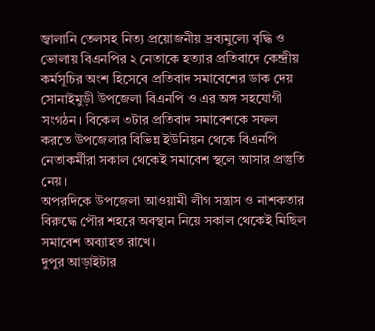জ্বালানি তেলসহ নিত্য প্রয়োজনীয় দ্রব্যমুল্যে বৃদ্ধি ও ভোলায় বিএনপির ২ নেতাকে হত্যার প্রতিবাদে কেন্দ্রীয় কর্মসূচির অংশ হিসেবে প্রতিবাদ সমাবেশের ডাক দেয় সোনাইমুড়ী উপজেলা বিএনপি ও এর অঙ্গ সহযোগী সংগঠন। বিকেল ৩টার প্রতিবাদ সমাবেশকে সফল করতে উপজেলার বিভিন্ন ইউনিয়ন থেকে বিএনপি নেতাকর্মীরা সকাল থেকেই সমাবেশ স্থলে আসার প্রস্তুতি নেয়।
অপরদিকে উপজেলা আওয়ামী লীগ সন্ত্রাস ও নাশকতার বিরুদ্ধে পৌর শহরে অবস্থান নিয়ে সকাল থেকেই মিছিল সমাবেশ অব্যাহত রাখে।
দুপুর আড়াইটার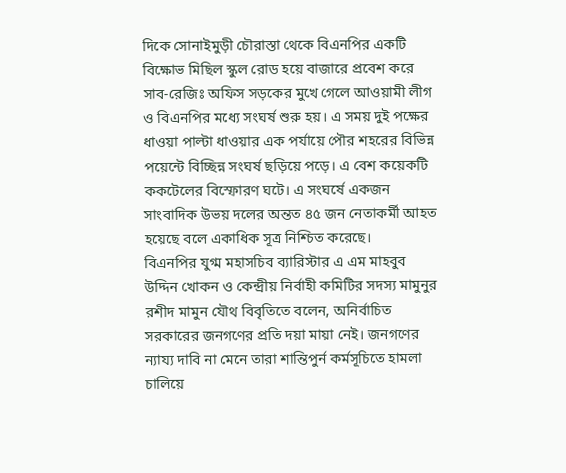দিকে সোনাইমুড়ী চৌরাস্তা থেকে বিএনপির একটি বিক্ষোভ মিছিল স্কুল রোড হয়ে বাজারে প্রবেশ করে সাব-রেজিঃ অফিস সড়কের মুখে গেলে আওয়ামী লীগ ও বিএনপির মধ্যে সংঘর্ষ শুরু হয়। এ সময় দুই পক্ষের ধাওয়া পাল্টা ধাওয়ার এক পর্যায়ে পৌর শহরের বিভিন্ন পয়েন্টে বিচ্ছিন্ন সংঘর্ষ ছড়িয়ে পড়ে। এ বেশ কয়েকটি ককটেলের বিস্ফোরণ ঘটে। এ সংঘর্ষে একজন সাংবাদিক উভয় দলের অন্তত ৪৫ জন নেতাকর্মী আহত হয়েছে বলে একাধিক সূত্র নিশ্চিত করেছে।
বিএনপির যুগ্ম মহাসচিব ব্যারিস্টার এ এম মাহবুব উদ্দিন খোকন ও কেন্দ্রীয় নির্বাহী কমিটির সদস্য মামুনুর রশীদ মামুন যৌথ বিবৃতিতে বলেন, অনির্বাচিত সরকারের জনগণের প্রতি দয়া মায়া নেই। জনগণের ন্যায্য দাবি না মেনে তারা শান্তিপুর্ন কর্মসূচিতে হামলা চালিয়ে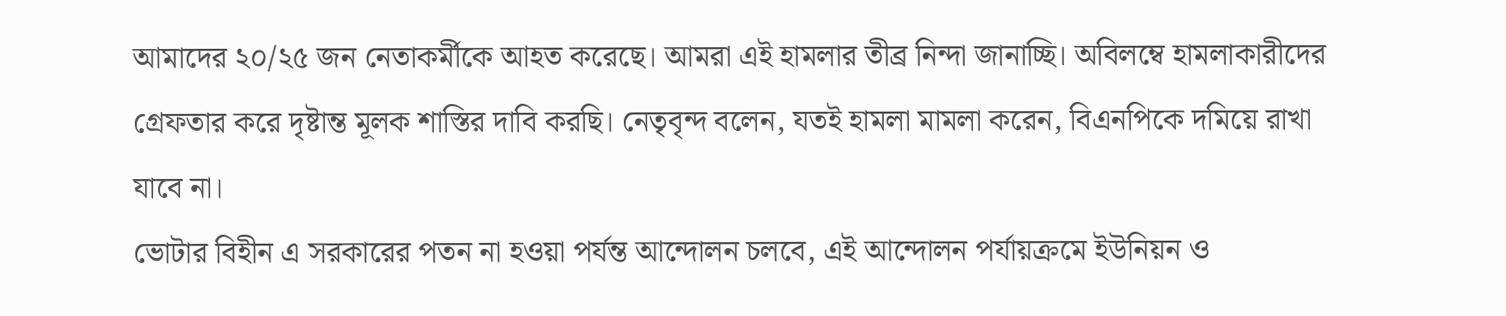আমাদের ২০/২৫ জন নেতাকর্মীকে আহত করেছে। আমরা এই হামলার তীব্র নিন্দা জানাচ্ছি। অবিলম্বে হামলাকারীদের গ্রেফতার করে দৃষ্টান্ত মূলক শাস্তির দাবি করছি। নেতৃবৃন্দ বলেন, যতই হামলা মামলা করেন, বিএনপিকে দমিয়ে রাখা যাবে না।
ভোটার বিহীন এ সরকারের পতন না হওয়া পর্যন্ত আন্দোলন চলবে, এই আন্দোলন পর্যায়ক্রমে ইউনিয়ন ও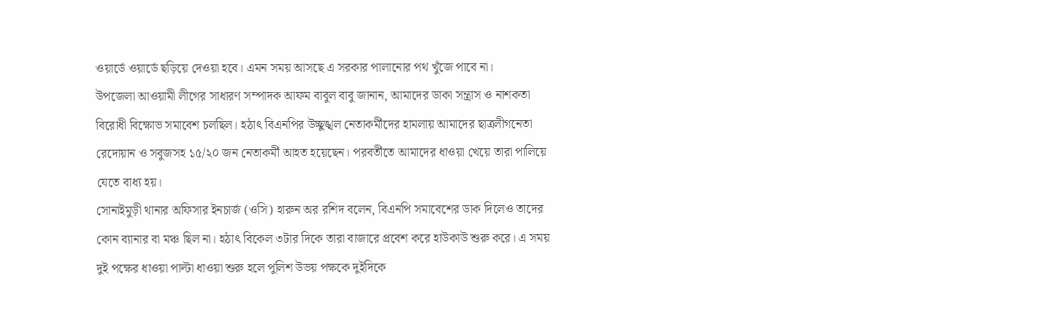ওয়ার্ডে ওয়ার্ডে ছড়িয়ে দেওয়া হবে। এমন সময় আসছে এ সরকার পালানোর পথ খুঁজে পাবে না।
উপজেলা আওয়ামী লীগের সাধারণ সম্পাদক আফম বাবুল বাবু জানান, আমাদের ডাকা সন্ত্রাস ও নাশকতা বিরোধী বিক্ষোভ সমাবেশ চলছিল। হঠাৎ বিএনপির উচ্ছুঙ্খল নেতাকর্মীদের হামলায় আমাদের ছাত্রলীগনেতা রেদোয়ান ও সবুজসহ ১৫/২০ জন নেতাকর্মী আহত হয়েছেন। পরবর্তীতে আমাদের ধাওয়া খেয়ে তারা পালিয়ে যেতে বাধ্য হয়।
সোনাইমুড়ী থানার অফিসার ইনচার্জ (ওসি) হারুন অর রশিদ বলেন, বিএনপি সমাবেশের ডাক দিলেও তাদের কোন ব্যানার বা মঞ্চ ছিল না। হঠাৎ বিকেল ৩টার দিকে তারা বাজারে প্রবেশ করে হাউকাউ শুরু করে। এ সময় দুই পক্ষের ধাওয়া পাল্টা ধাওয়া শুরু হলে পুলিশ উভয় পক্ষকে দুইদিকে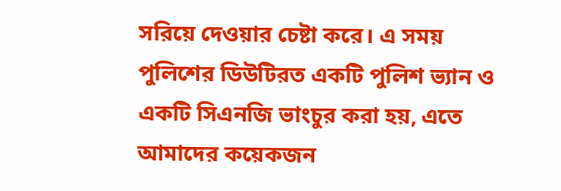সরিয়ে দেওয়ার চেষ্টা করে। এ সময় পুলিশের ডিউটিরত একটি পুলিশ ভ্যান ও একটি সিএনজি ভাংচুর করা হয়, এতে আমাদের কয়েকজন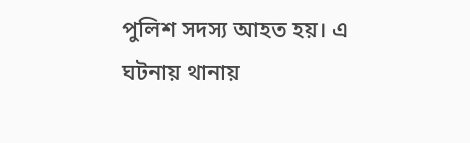পুলিশ সদস্য আহত হয়। এ ঘটনায় থানায়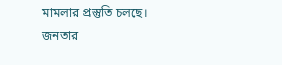মামলার প্রস্তুতি চলছে।
জনতার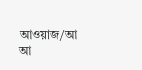আওয়াজ/আ আ